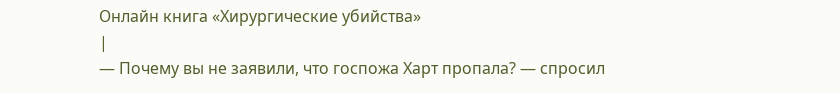Онлайн книга «Хирургические убийства»
|
— Почему вы не заявили, что госпожа Харт пропала? — спросил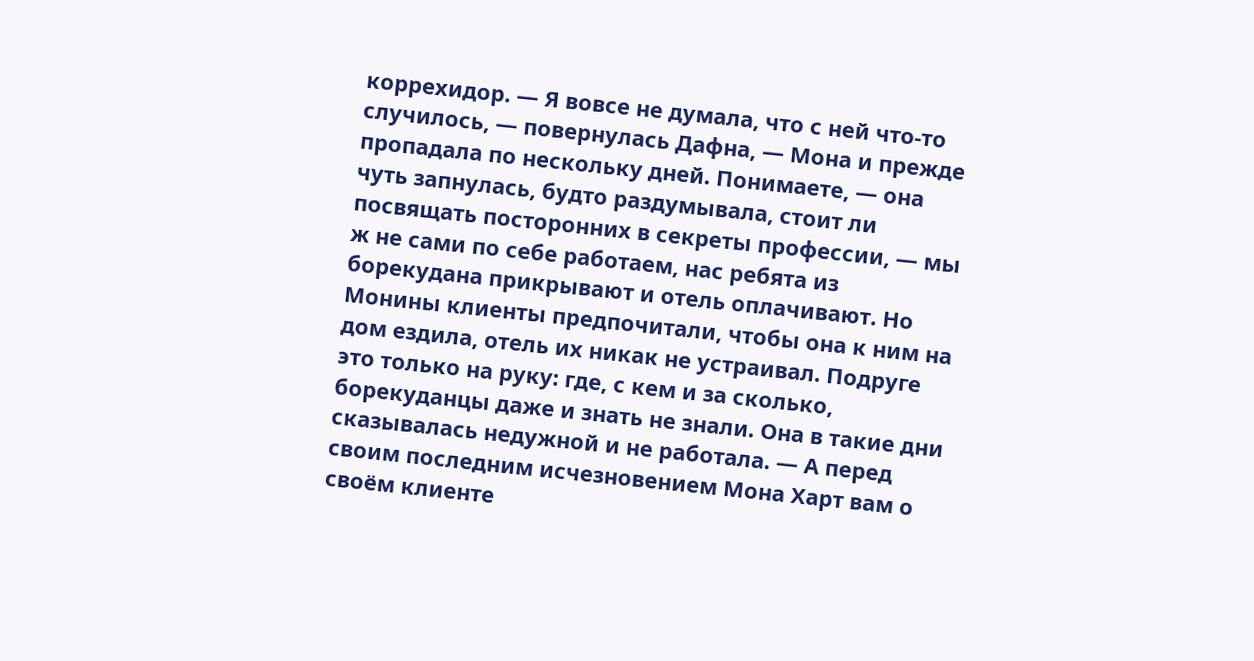коррехидор. — Я вовсе не думала, что с ней что-то случилось, — повернулась Дафна, — Мона и прежде пропадала по нескольку дней. Понимаете, — она чуть запнулась, будто раздумывала, стоит ли посвящать посторонних в секреты профессии, — мы ж не сами по себе работаем, нас ребята из борекудана прикрывают и отель оплачивают. Но Монины клиенты предпочитали, чтобы она к ним на дом ездила, отель их никак не устраивал. Подруге это только на руку: где, с кем и за сколько, борекуданцы даже и знать не знали. Она в такие дни сказывалась недужной и не работала. — А перед своим последним исчезновением Мона Харт вам о своём клиенте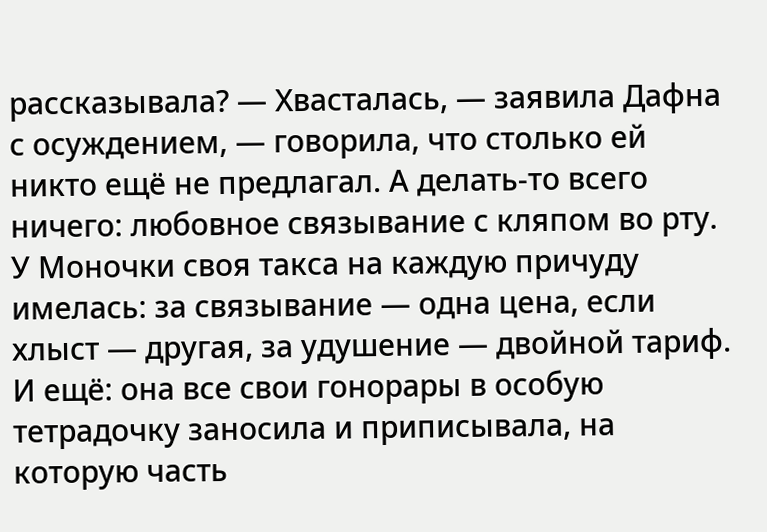рассказывала? — Хвасталась, — заявила Дафна с осуждением, — говорила, что столько ей никто ещё не предлагал. А делать-то всего ничего: любовное связывание с кляпом во рту. У Моночки своя такса на каждую причуду имелась: за связывание — одна цена, если хлыст — другая, за удушение — двойной тариф. И ещё: она все свои гонорары в особую тетрадочку заносила и приписывала, на которую часть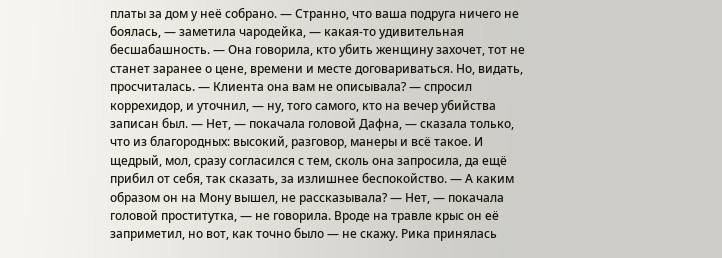платы за дом у неё собрано. — Странно, что ваша подруга ничего не боялась, — заметила чародейка, — какая-то удивительная бесшабашность. — Она говорила, кто убить женщину захочет, тот не станет заранее о цене, времени и месте договариваться. Но, видать, просчиталась. — Клиента она вам не описывала? — спросил коррехидор, и уточнил, — ну, того самого, кто на вечер убийства записан был. — Нет, — покачала головой Дафна, — сказала только, что из благородных: высокий, разговор, манеры и всё такое. И щедрый, мол, сразу согласился с тем, сколь она запросила, да ещё прибил от себя, так сказать, за излишнее беспокойство. — А каким образом он на Мону вышел, не рассказывала? — Нет, — покачала головой проститутка, — не говорила. Вроде на травле крыс он её заприметил, но вот, как точно было — не скажу. Рика принялась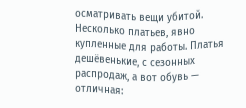осматривать вещи убитой. Несколько платьев, явно купленные для работы. Платья дешёвенькие, с сезонных распродаж, а вот обувь — отличная: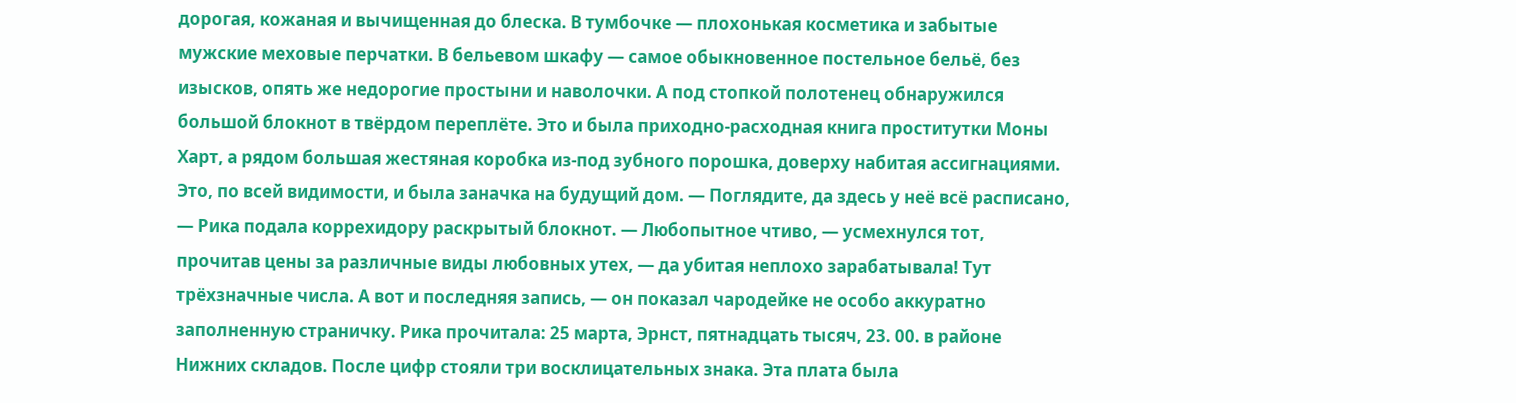дорогая, кожаная и вычищенная до блеска. В тумбочке — плохонькая косметика и забытые мужские меховые перчатки. В бельевом шкафу — самое обыкновенное постельное бельё, без изысков, опять же недорогие простыни и наволочки. А под стопкой полотенец обнаружился большой блокнот в твёрдом переплёте. Это и была приходно-расходная книга проститутки Моны Харт, а рядом большая жестяная коробка из-под зубного порошка, доверху набитая ассигнациями. Это, по всей видимости, и была заначка на будущий дом. — Поглядите, да здесь у неё всё расписано, — Рика подала коррехидору раскрытый блокнот. — Любопытное чтиво, — усмехнулся тот, прочитав цены за различные виды любовных утех, — да убитая неплохо зарабатывала! Тут трёхзначные числа. А вот и последняя запись, — он показал чародейке не особо аккуратно заполненную страничку. Рика прочитала: 25 марта, Эрнст, пятнадцать тысяч, 23. 00. в районе Нижних складов. После цифр стояли три восклицательных знака. Эта плата была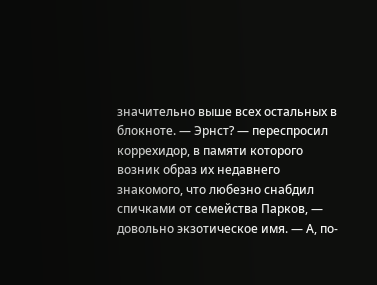значительно выше всех остальных в блокноте. — Эрнст? — переспросил коррехидор, в памяти которого возник образ их недавнего знакомого, что любезно снабдил спичками от семейства Парков, — довольно экзотическое имя. — А, по-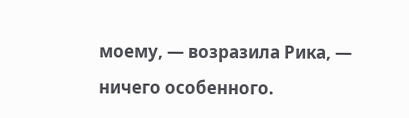моему, — возразила Рика, — ничего особенного.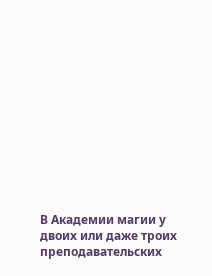В Академии магии у двоих или даже троих преподавательских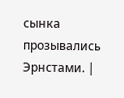сынка прозывались Эрнстами. |